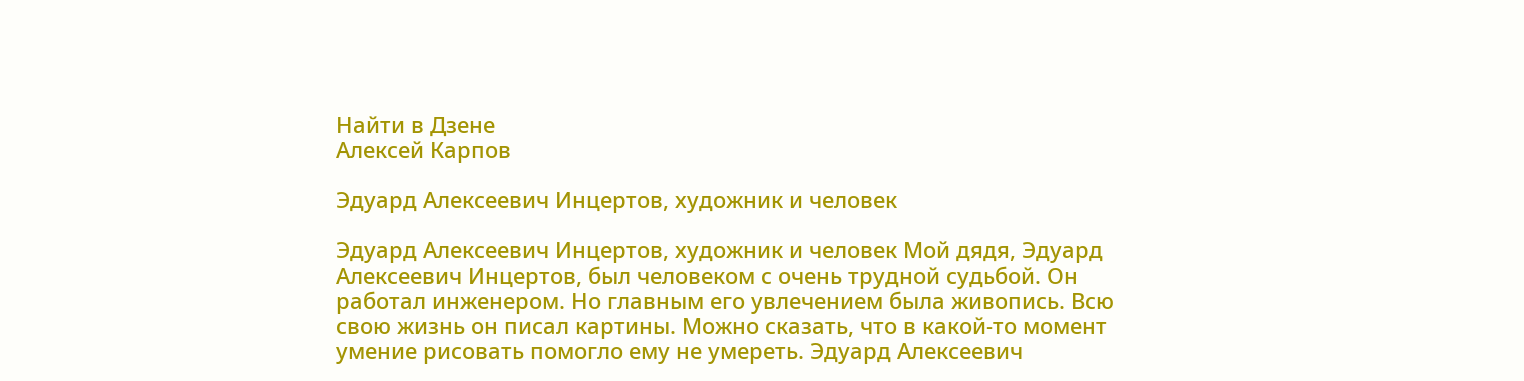Найти в Дзене
Алексей Карпов

Эдуард Алексеевич Инцертов, художник и человек

Эдуард Алексеевич Инцертов, художник и человек Мой дядя, Эдуард Алексеевич Инцертов, был человеком с очень трудной судьбой. Он работал инженером. Но главным его увлечением была живопись. Всю свою жизнь он писал картины. Можно сказать, что в какой-то момент умение рисовать помогло ему не умереть. Эдуард Алексеевич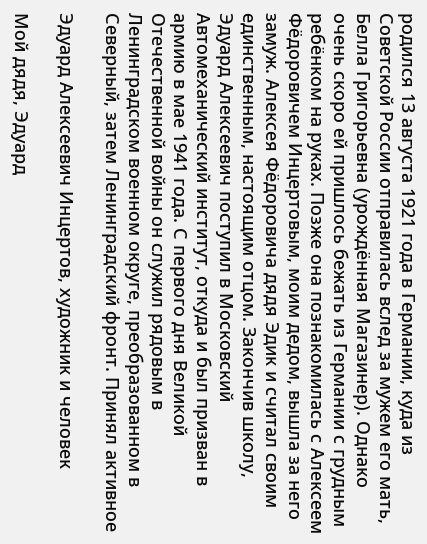родился 13 августа 1921 года в Германии, куда из Советской России отправилась вслед за мужем его мать, Белла Григорьевна (урождённая Магазинер). Однако очень скоро ей пришлось бежать из Германии с грудным ребёнком на руках. Позже она познакомилась с Алексеем Фёдоровичем Инцертовым, моим дедом, вышла за него замуж. Алексея Фёдоровича дядя Эдик и считал своим единственным, настоящим отцом. Закончив школу, Эдуард Алексеевич поступил в Московский Автомеханический институт, откуда и был призван в армию в мае 1941 года. С первого дня Великой Отечественной войны он служил рядовым в Ленинградском военном округе, преобразованном в Северный, затем Ленинградский фронт. Принял активное

Эдуард Алексеевич Инцертов, художник и человек

Мой дядя, Эдуард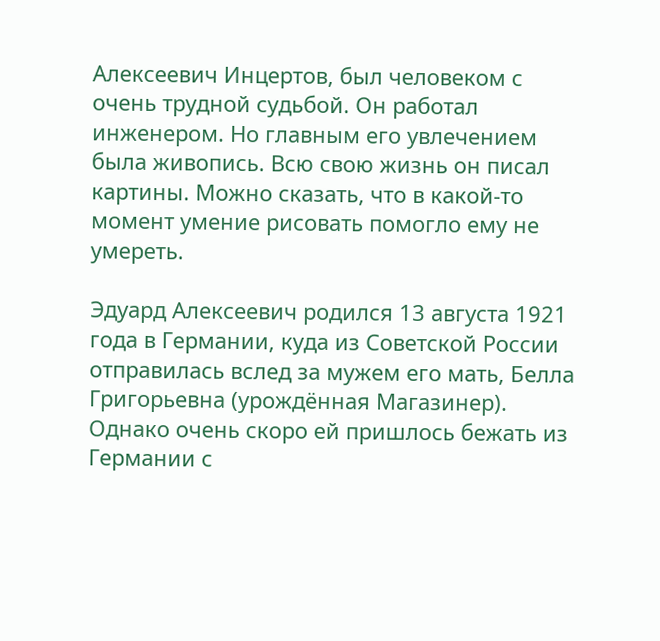Алексеевич Инцертов, был человеком с очень трудной судьбой. Он работал инженером. Но главным его увлечением была живопись. Всю свою жизнь он писал картины. Можно сказать, что в какой-то момент умение рисовать помогло ему не умереть.

Эдуард Алексеевич родился 13 августа 1921 года в Германии, куда из Советской России отправилась вслед за мужем его мать, Белла Григорьевна (урождённая Магазинер). Однако очень скоро ей пришлось бежать из Германии с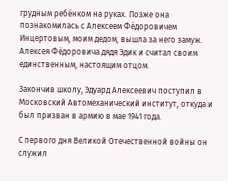грудным ребёнком на руках. Позже она познакомилась с Алексеем Фёдоровичем Инцертовым, моим дедом, вышла за него замуж. Алексея Фёдоровича дядя Эдик и считал своим единственным, настоящим отцом.

Закончив школу, Эдуард Алексеевич поступил в Московский Автомеханический институт, откуда и был призван в армию в мае 1941 года.

С первого дня Великой Отечественной войны он служил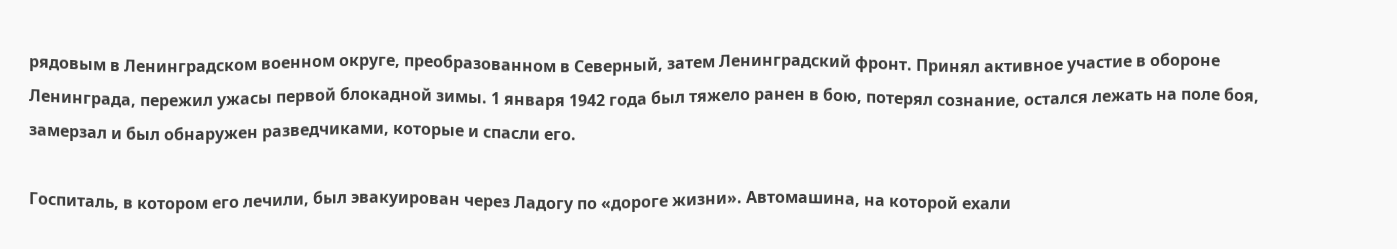рядовым в Ленинградском военном округе, преобразованном в Северный, затем Ленинградский фронт. Принял активное участие в обороне Ленинграда, пережил ужасы первой блокадной зимы. 1 января 1942 года был тяжело ранен в бою, потерял сознание, остался лежать на поле боя, замерзал и был обнаружен разведчиками, которые и спасли его.

Госпиталь, в котором его лечили, был эвакуирован через Ладогу по «дороге жизни». Автомашина, на которой ехали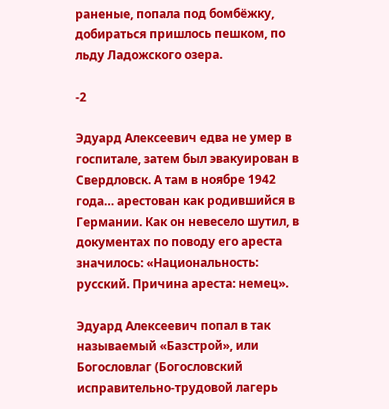раненые, попала под бомбёжку, добираться пришлось пешком, по льду Ладожского озера.

-2

Эдуард Алексеевич едва не умер в госпитале, затем был эвакуирован в Свердловск. А там в ноябре 1942 года… арестован как родившийся в Германии. Как он невесело шутил, в документах по поводу его ареста значилось: «Национальность: русский. Причина ареста: немец».

Эдуард Алексеевич попал в так называемый «Базстрой», или Богословлаг (Богословский исправительно-трудовой лагерь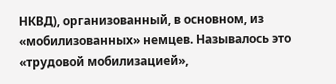НКВД), организованный, в основном, из «мобилизованных» немцев. Называлось это «трудовой мобилизацией»,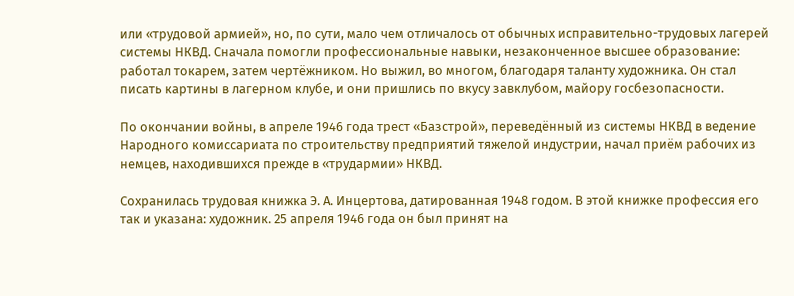или «трудовой армией», но, по сути, мало чем отличалось от обычных исправительно-трудовых лагерей системы НКВД. Сначала помогли профессиональные навыки, незаконченное высшее образование: работал токарем, затем чертёжником. Но выжил, во многом, благодаря таланту художника. Он стал писать картины в лагерном клубе, и они пришлись по вкусу завклубом, майору госбезопасности.

По окончании войны, в апреле 1946 года трест «Базстрой», переведённый из системы НКВД в ведение Народного комиссариата по строительству предприятий тяжелой индустрии, начал приём рабочих из немцев, находившихся прежде в «трудармии» НКВД.

Сохранилась трудовая книжка Э. А. Инцертова, датированная 1948 годом. В этой книжке профессия его так и указана: художник. 25 апреля 1946 года он был принят на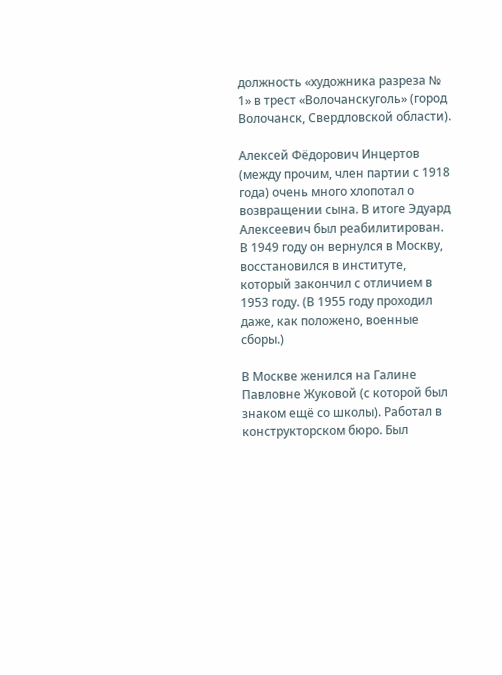должность «художника разреза № 1» в трест «Волочанскуголь» (город Волочанск, Свердловской области).

Алексей Фёдорович Инцертов (между прочим, член партии с 1918 года) очень много хлопотал о возвращении сына. В итоге Эдуард Алексеевич был реабилитирован. В 1949 году он вернулся в Москву, восстановился в институте, который закончил с отличием в 1953 году. (В 1955 году проходил даже, как положено, военные сборы.)

В Москве женился на Галине Павловне Жуковой (с которой был знаком ещё со школы). Работал в конструкторском бюро. Был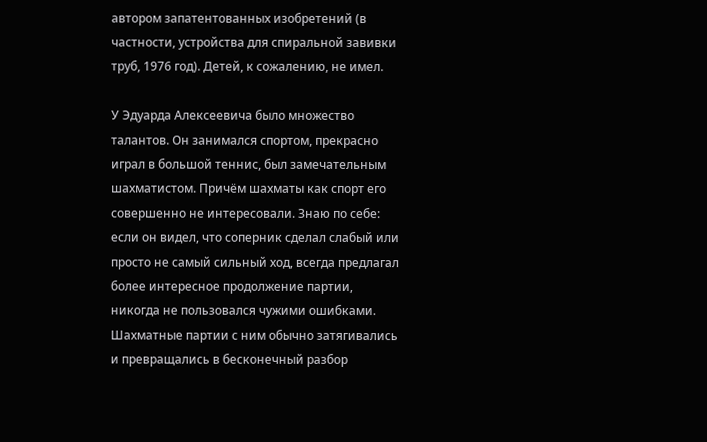автором запатентованных изобретений (в частности, устройства для спиральной завивки труб, 1976 год). Детей, к сожалению, не имел.

У Эдуарда Алексеевича было множество талантов. Он занимался спортом, прекрасно играл в большой теннис, был замечательным шахматистом. Причём шахматы как спорт его совершенно не интересовали. Знаю по себе: если он видел, что соперник сделал слабый или просто не самый сильный ход, всегда предлагал более интересное продолжение партии, никогда не пользовался чужими ошибками. Шахматные партии с ним обычно затягивались и превращались в бесконечный разбор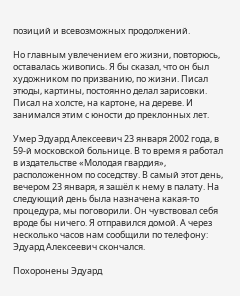позиций и всевозможных продолжений.

Но главным увлечением его жизни, повторюсь, оставалась живопись. Я бы сказал, что он был художником по призванию, по жизни. Писал этюды, картины, постоянно делал зарисовки. Писал на холсте, на картоне, на дереве. И занимался этим с юности до преклонных лет.

Умер Эдуард Алексеевич 23 января 2002 года, в 59-й московской больнице. В то время я работал в издательстве «Молодая гвардия», расположенном по соседству. В самый этот день, вечером 23 января, я зашёл к нему в палату. На следующий день была назначена какая-то процедура, мы поговорили. Он чувствовал себя вроде бы ничего. Я отправился домой. А через несколько часов нам сообщили по телефону: Эдуард Алексеевич скончался.

Похоронены Эдуард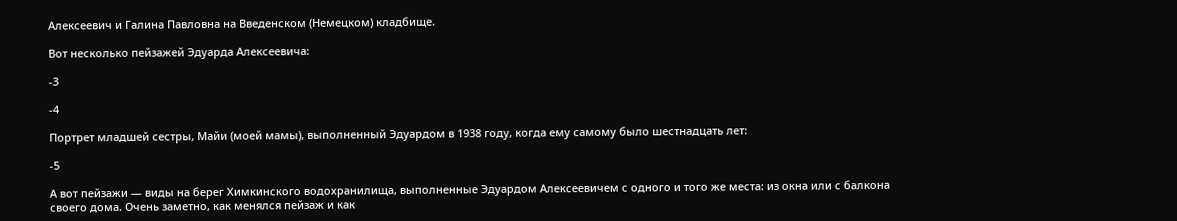Алексеевич и Галина Павловна на Введенском (Немецком) кладбище.

Вот несколько пейзажей Эдуарда Алексеевича:

-3

-4

Портрет младшей сестры, Майи (моей мамы), выполненный Эдуардом в 1938 году, когда ему самому было шестнадцать лет:

-5

А вот пейзажи — виды на берег Химкинского водохранилища, выполненные Эдуардом Алексеевичем с одного и того же места: из окна или с балкона своего дома. Очень заметно, как менялся пейзаж и как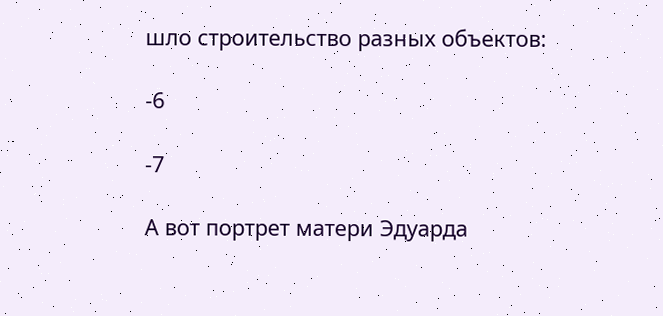шло строительство разных объектов:

-6

-7

А вот портрет матери Эдуарда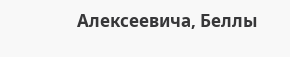Алексеевича, Беллы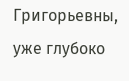Григорьевны, уже глубоко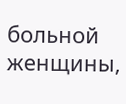больной женщины,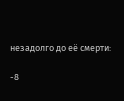незадолго до её смерти:

-8